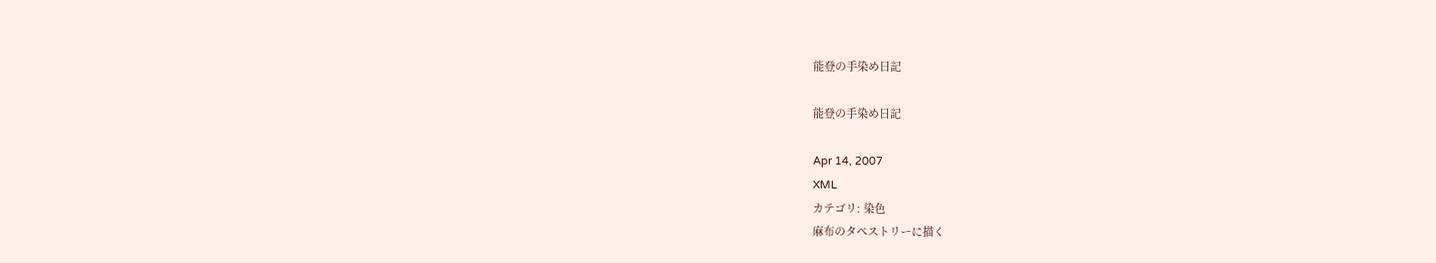能登の手染め日記

能登の手染め日記

Apr 14, 2007
XML
カテゴリ: 染色
麻布のタペストリーに描く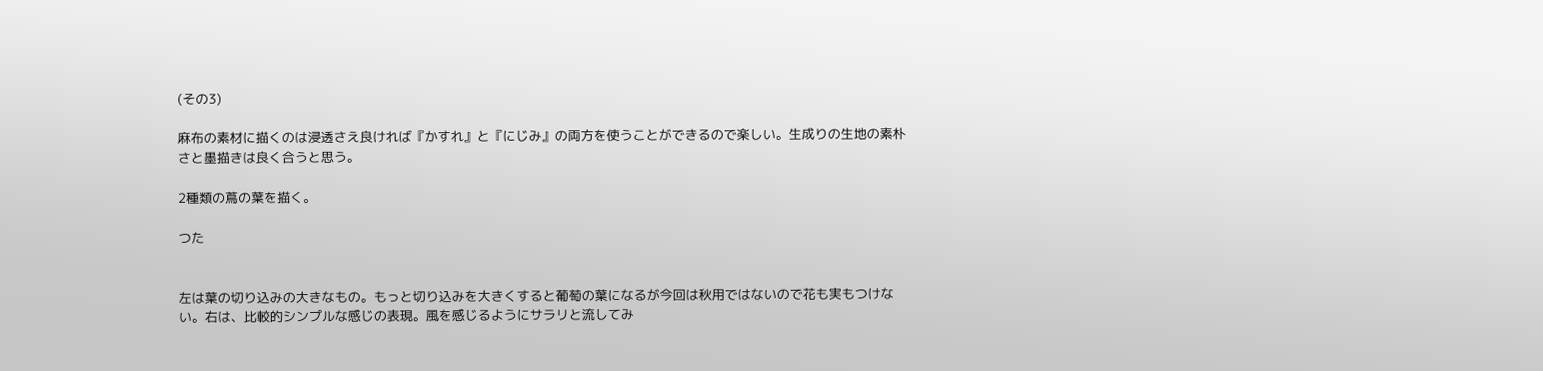(その3)

麻布の素材に描くのは浸透さえ良ければ『かすれ』と『にじみ』の両方を使うことができるので楽しい。生成りの生地の素朴さと墨描きは良く合うと思う。

2種類の蔦の葉を描く。

つた


左は葉の切り込みの大きなもの。もっと切り込みを大きくすると葡萄の葉になるが今回は秋用ではないので花も実もつけない。右は、比較的シンプルな感じの表現。風を感じるようにサラリと流してみ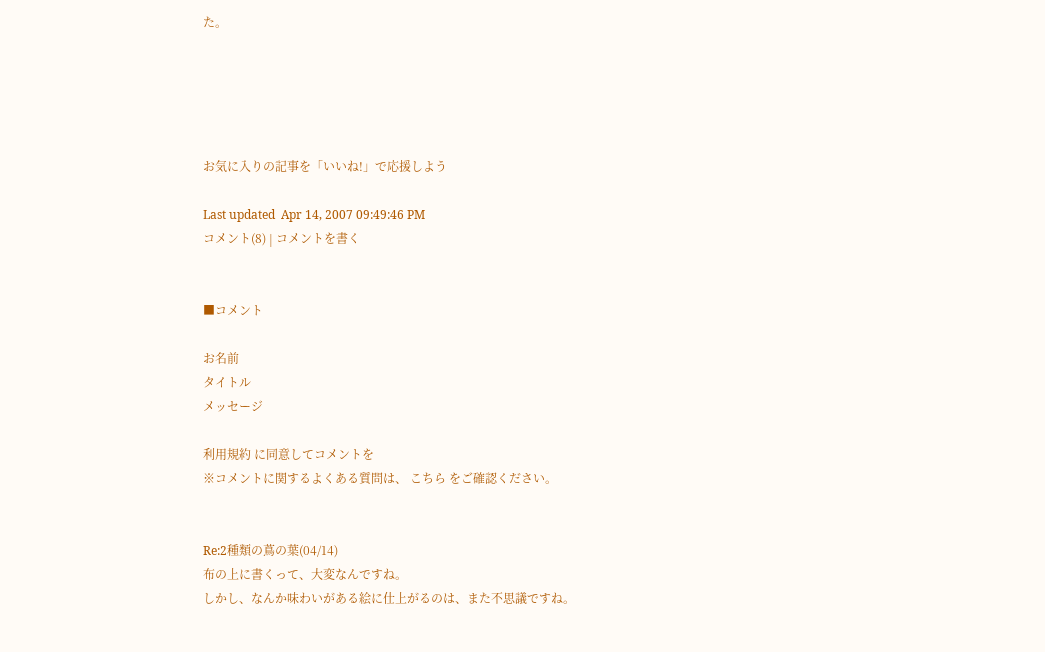た。





お気に入りの記事を「いいね!」で応援しよう

Last updated  Apr 14, 2007 09:49:46 PM
コメント(8) | コメントを書く


■コメント

お名前
タイトル
メッセージ

利用規約 に同意してコメントを
※コメントに関するよくある質問は、 こちら をご確認ください。


Re:2種類の蔦の葉(04/14)
布の上に書くって、大変なんですね。
しかし、なんか味わいがある絵に仕上がるのは、また不思議ですね。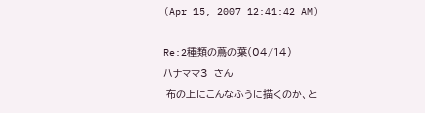(Apr 15, 2007 12:41:42 AM)

Re:2種類の蔦の葉(04/14)
ハナママ3  さん
 布の上にこんなふうに描くのか、と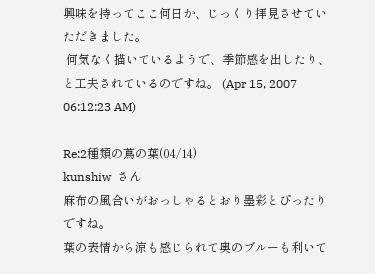興味を持ってここ何日か、じっくり拝見させていただきました。
 何気なく描いているようで、季節感を出したり、と工夫されているのですね。 (Apr 15, 2007 06:12:23 AM)

Re:2種類の蔦の葉(04/14)
kunshiw  さん
麻布の風合いがおっしゃるとおり墨彩とぴったりですね。
葉の表情から涼も感じられて奥のブルーも利いて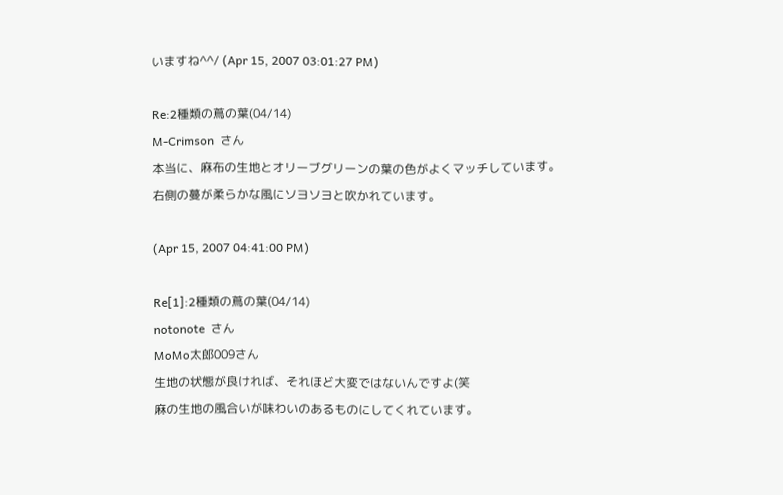いますね^^/ (Apr 15, 2007 03:01:27 PM)

Re:2種類の蔦の葉(04/14)
M-Crimson  さん
本当に、麻布の生地とオリーブグリーンの葉の色がよくマッチしています。
右側の蔓が柔らかな風にソヨソヨと吹かれています。

(Apr 15, 2007 04:41:00 PM)

Re[1]:2種類の蔦の葉(04/14)
notonote  さん
MoMo太郎009さん
生地の状態が良ければ、それほど大変ではないんですよ(笑
麻の生地の風合いが味わいのあるものにしてくれています。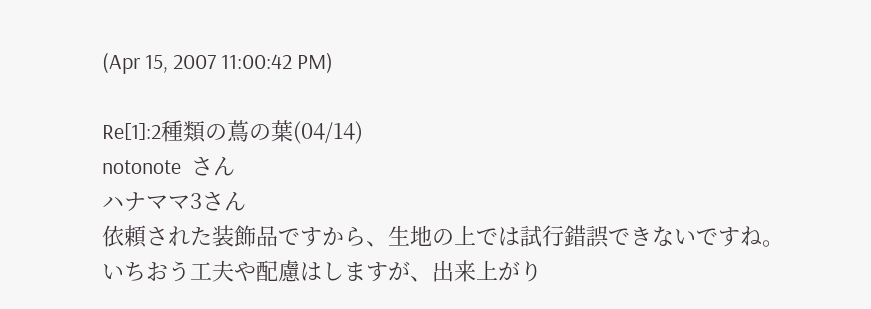(Apr 15, 2007 11:00:42 PM)

Re[1]:2種類の蔦の葉(04/14)
notonote  さん
ハナママ3さん
依頼された装飾品ですから、生地の上では試行錯誤できないですね。
いちおう工夫や配慮はしますが、出来上がり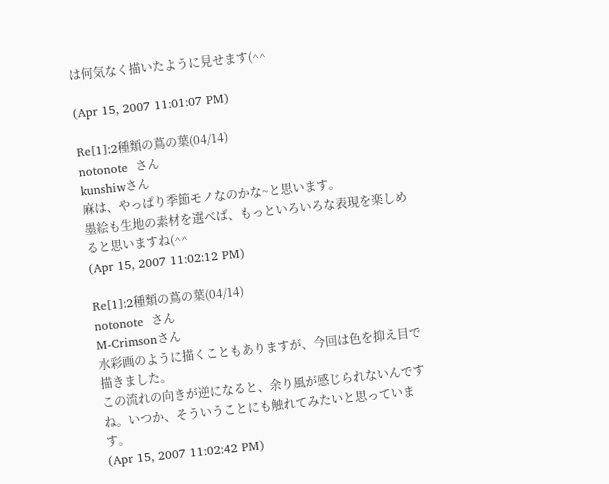は何気なく描いたように見せます(^^

(Apr 15, 2007 11:01:07 PM)

Re[1]:2種類の蔦の葉(04/14)
notonote  さん
kunshiwさん
麻は、やっぱり季節モノなのかな~と思います。
墨絵も生地の素材を選べば、もっといろいろな表現を楽しめると思いますね(^^
(Apr 15, 2007 11:02:12 PM)

Re[1]:2種類の蔦の葉(04/14)
notonote  さん
M-Crimsonさん
水彩画のように描くこともありますが、今回は色を抑え目で描きました。
この流れの向きが逆になると、余り風が感じられないんですね。いつか、そういうことにも触れてみたいと思っています。
(Apr 15, 2007 11:02:42 PM)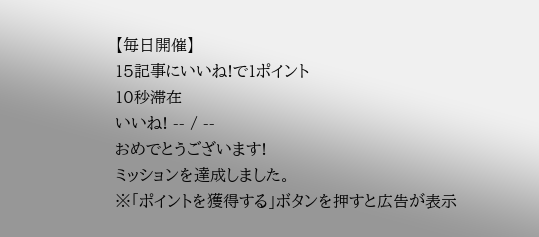【毎日開催】
15記事にいいね!で1ポイント
10秒滞在
いいね! -- / --
おめでとうございます!
ミッションを達成しました。
※「ポイントを獲得する」ボタンを押すと広告が表示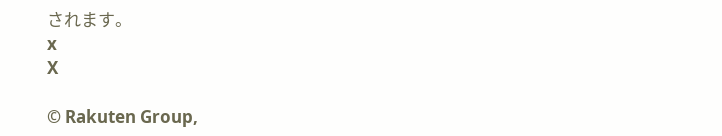されます。
x
X

© Rakuten Group,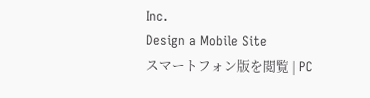Inc.
Design a Mobile Site
スマートフォン版を閲覧 | PC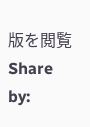版を閲覧
Share by: